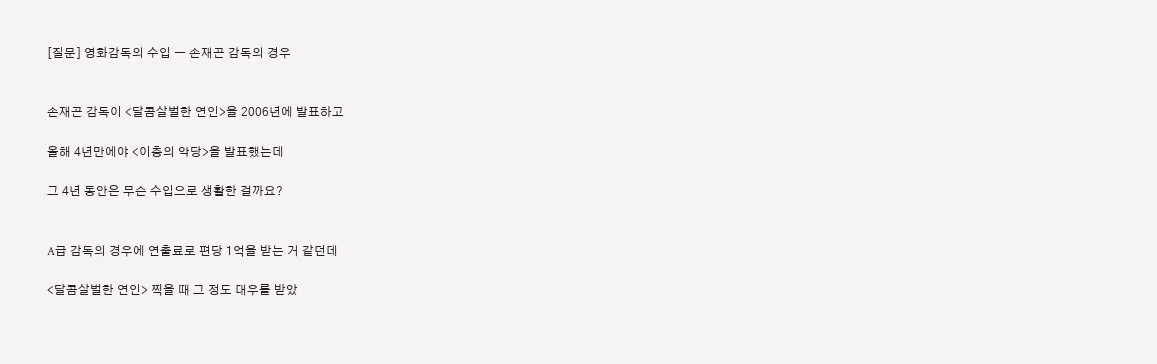[질문] 영화감독의 수입 ㅡ 손재곤 감독의 경우


손재곤 감독이 <달콤살벌한 연인>을 2006년에 발표하고

올해 4년만에야 <이층의 악당>을 발표했는데

그 4년 동안은 무슨 수입으로 생활한 걸까요?


A급 감독의 경우에 연출료로 편당 1억을 받는 거 같던데

<달콤살벌한 연인> 찍을 때 그 정도 대우를 받았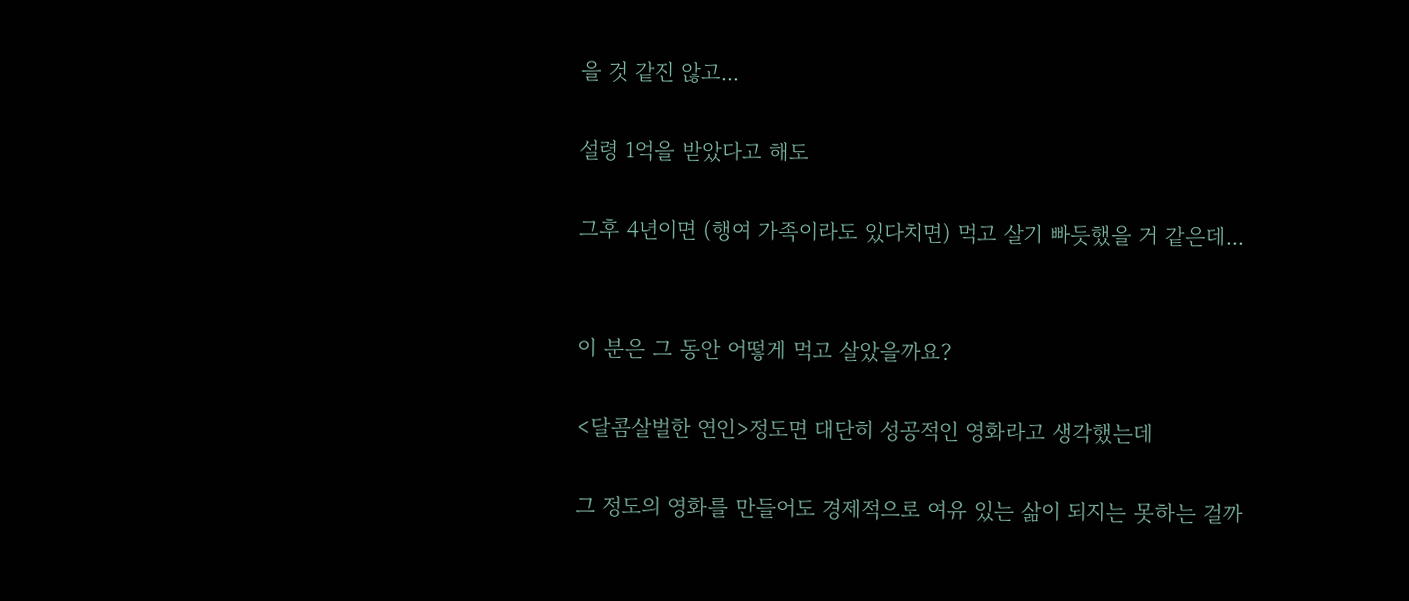을 것 같진 않고...

설령 1억을 받았다고 해도

그후 4년이면 (행여 가족이라도 있다치면) 먹고 살기 빠듯했을 거 같은데...


이 분은 그 동안 어떻게 먹고 살았을까요?

<달콤살벌한 연인>정도면 대단히 성공적인 영화라고 생각했는데

그 정도의 영화를 만들어도 경제적으로 여유 있는 삶이 되지는 못하는 걸까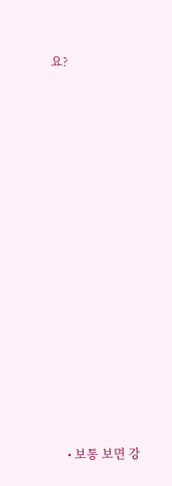요?















    • 보통 보면 강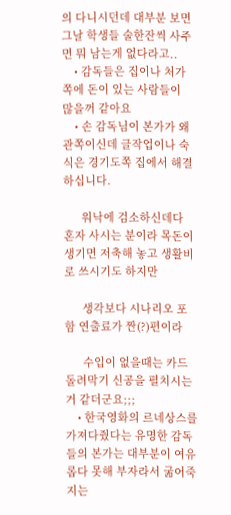의 다니시던데 대부분 보면 그날 학생들 술한잔씩 사주면 뭐 남는게 없다라고..
    • 감독들은 집이나 처가쪽에 돈이 있는 사람들이 많을꺼 같아요
    • 손 감독님이 본가가 왜관쪽이신데 글작업이나 숙식은 경기도쪽 집에서 해결하십니다.

      워낙에 검소하신데다 혼자 사시는 분이라 목돈이 생기면 저축해 놓고 생활비로 쓰시기도 하지만

      생각보다 시나리오 포함 연출료가 짠(?)편이라

      수입이 없을때는 카드 돌려막기 신공을 펼치시는 거 같더군요;;;
    • 한국영화의 르네상스를 가져다줬다는 유명한 감독들의 본가는 대부분이 여유롭다 못해 부자라서 굶어죽지는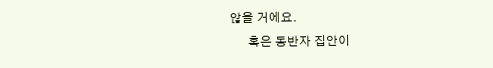않을 거에요.
      혹은 동반자 집안이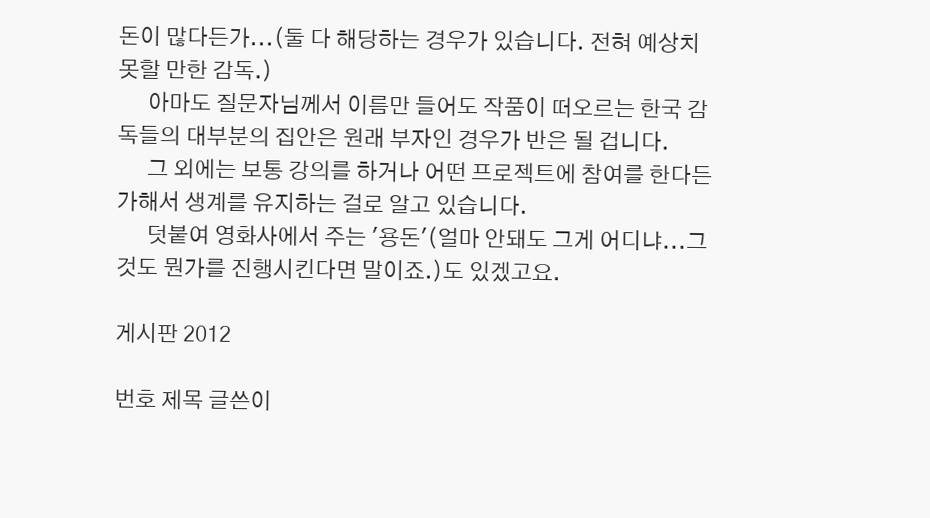돈이 많다든가...(둘 다 해당하는 경우가 있습니다. 전혀 예상치 못할 만한 감독.)
      아마도 질문자님께서 이름만 들어도 작품이 떠오르는 한국 감독들의 대부분의 집안은 원래 부자인 경우가 반은 될 겁니다.
      그 외에는 보통 강의를 하거나 어떤 프로젝트에 참여를 한다든가해서 생계를 유지하는 걸로 알고 있습니다.
      덧붙여 영화사에서 주는 '용돈'(얼마 안돼도 그게 어디냐...그것도 뭔가를 진행시킨다면 말이죠.)도 있겠고요.

게시판 2012

번호 제목 글쓴이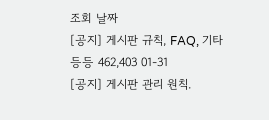조회 날짜
[공지] 게시판 규칙, FAQ, 기타등등 462,403 01-31
[공지] 게시판 관리 원칙.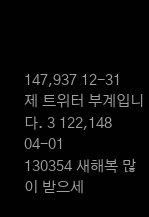147,937 12-31
제 트위터 부계입니다. 3 122,148 04-01
130354 새해복 많이 받으세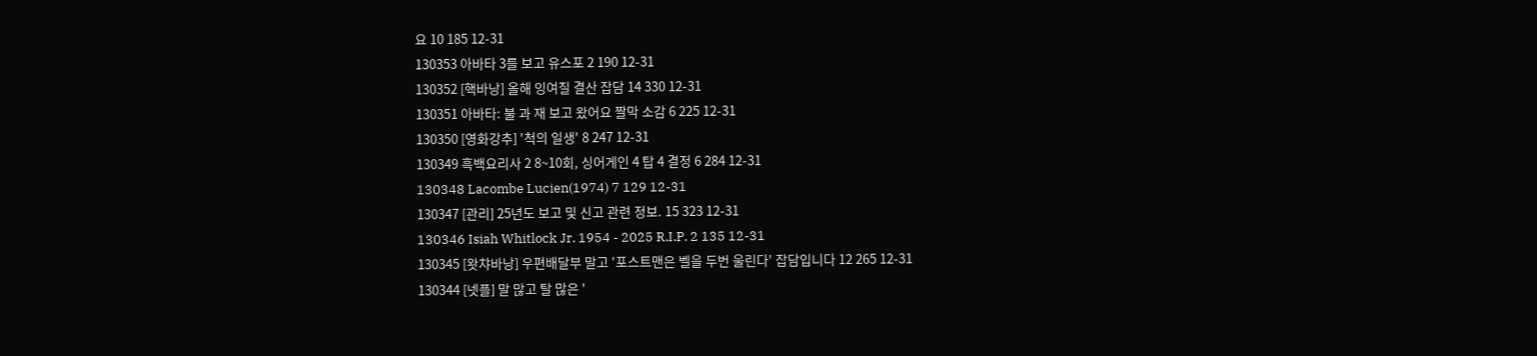요 10 185 12-31
130353 아바타 3를 보고 유스포 2 190 12-31
130352 [핵바낭] 올해 잉여질 결산 잡담 14 330 12-31
130351 아바타: 불 과 재 보고 왔어요 짤막 소감 6 225 12-31
130350 [영화강추] '척의 일생' 8 247 12-31
130349 흑백요리사 2 8~10회, 싱어게인 4 탑 4 결정 6 284 12-31
130348 Lacombe Lucien(1974) 7 129 12-31
130347 [관리] 25년도 보고 및 신고 관련 정보. 15 323 12-31
130346 Isiah Whitlock Jr. 1954 - 2025 R.I.P. 2 135 12-31
130345 [왓챠바낭] 우편배달부 말고 '포스트맨은 벨을 두번 울린다' 잡담입니다 12 265 12-31
130344 [넷플] 말 많고 탈 많은 '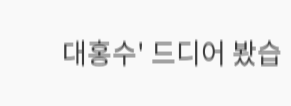대홍수' 드디어 봤습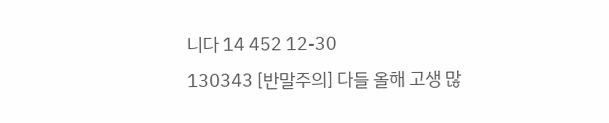니다 14 452 12-30
130343 [반말주의] 다들 올해 고생 많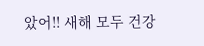았어!! 새해 모두 건강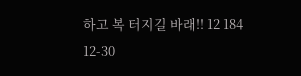하고 복 터지길 바래!! 12 184 12-30